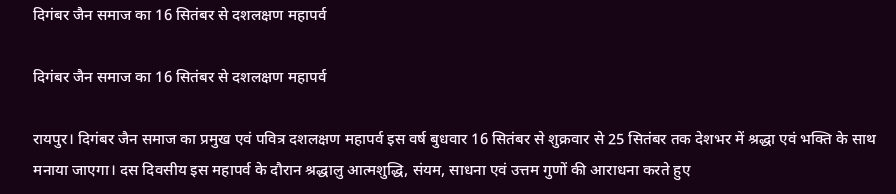दिगंबर जैन समाज का 16 सितंबर से दशलक्षण महापर्व

दिगंबर जैन समाज का 16 सितंबर से दशलक्षण महापर्व

रायपुर। दिगंबर जैन समाज का प्रमुख एवं पवित्र दशलक्षण महापर्व इस वर्ष बुधवार 16 सितंबर से शुक्रवार से 25 सितंबर तक देशभर में श्रद्धा एवं भक्ति के साथ मनाया जाएगा। दस दिवसीय इस महापर्व के दौरान श्रद्धालु आत्मशुद्धि, संयम, साधना एवं उत्तम गुणों की आराधना करते हुए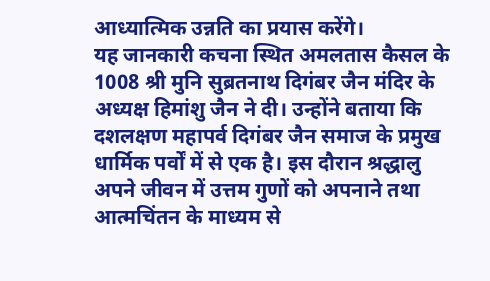आध्यात्मिक उन्नति का प्रयास करेंगे।
यह जानकारी कचना स्थित अमलतास कैसल के 1008 श्री मुनि सुब्रतनाथ दिगंबर जैन मंदिर के अध्यक्ष हिमांशु जैन ने दी। उन्होंने बताया कि दशलक्षण महापर्व दिगंबर जैन समाज के प्रमुख धार्मिक पर्वों में से एक है। इस दौरान श्रद्धालु अपने जीवन में उत्तम गुणों को अपनाने तथा आत्मचिंतन के माध्यम से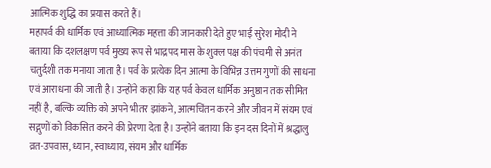आत्मिक शुद्धि का प्रयास करते हैं।
महापर्व की धार्मिक एवं आध्यात्मिक महत्ता की जानकारी देते हुए भाई सुरेश मोदी ने बताया कि दशलक्षण पर्व मुख्य रूप से भाद्रपद मास के शुक्ल पक्ष की पंचमी से अनंत चतुर्दशी तक मनाया जाता है। पर्व के प्रत्येक दिन आत्मा के विभिन्न उत्तम गुणों की साधना एवं आराधना की जाती है। उन्होंने कहा कि यह पर्व केवल धार्मिक अनुष्ठान तक सीमित नहीं है, बल्कि व्यक्ति को अपने भीतर झांकने, आत्मचिंतन करने और जीवन में संयम एवं सद्गुणों को विकसित करने की प्रेरणा देता है। उन्होंने बताया कि इन दस दिनों में श्रद्धालु व्रत-उपवास, ध्यान, स्वाध्याय, संयम और धार्मिक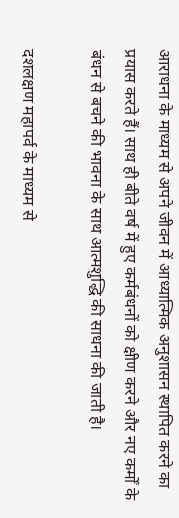आराधना के माध्यम से अपने जीवन में आध्यात्मिक अनुशासन स्थापित करने का प्रयास करते हैं। साथ ही बीते वर्ष में हुए कर्मबंधनों को क्षीण करने और नए कर्मों के बंधन से बचने की भावना के साथ आत्मशुद्धि की साधना की जाती है।

दशलक्षण महापर्व के माध्यम से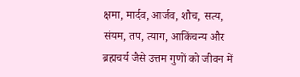क्षमा, मार्दव, आर्जव, शौच, सत्य, संयम, तप, त्याग, आकिंचन्य और ब्रह्मचर्य जैसे उत्तम गुणों को जीवन में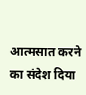आत्मसात करने का संदेश दिया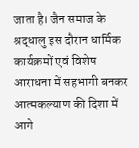जाता है। जैन समाज के श्रद्धालु इस दौरान धार्मिक कार्यक्रमों एवं विशेष आराधना में सहभागी बनकर आत्मकल्याण की दिशा में आगे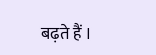बढ़ते हैं ।